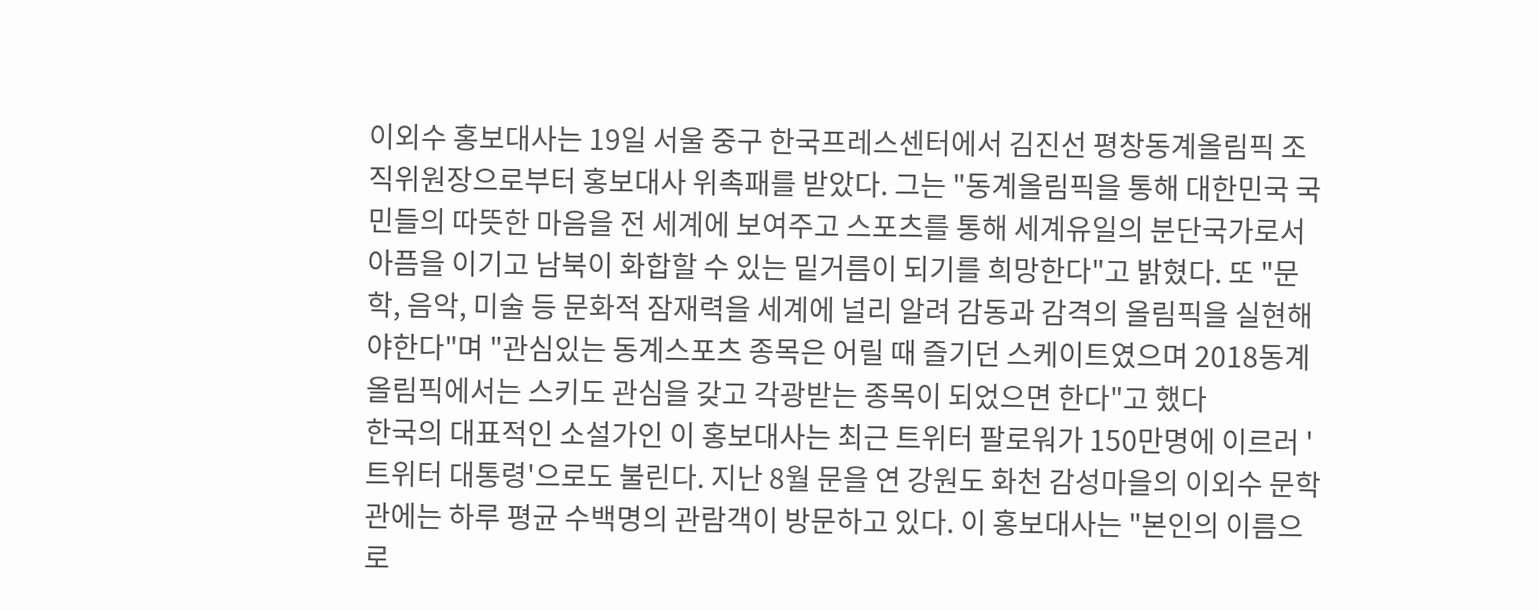이외수 홍보대사는 19일 서울 중구 한국프레스센터에서 김진선 평창동계올림픽 조직위원장으로부터 홍보대사 위촉패를 받았다. 그는 "동계올림픽을 통해 대한민국 국민들의 따뜻한 마음을 전 세계에 보여주고 스포츠를 통해 세계유일의 분단국가로서 아픔을 이기고 남북이 화합할 수 있는 밑거름이 되기를 희망한다"고 밝혔다. 또 "문학, 음악, 미술 등 문화적 잠재력을 세계에 널리 알려 감동과 감격의 올림픽을 실현해야한다"며 "관심있는 동계스포츠 종목은 어릴 때 즐기던 스케이트였으며 2018동계올림픽에서는 스키도 관심을 갖고 각광받는 종목이 되었으면 한다"고 했다
한국의 대표적인 소설가인 이 홍보대사는 최근 트위터 팔로워가 150만명에 이르러 '트위터 대통령'으로도 불린다. 지난 8월 문을 연 강원도 화천 감성마을의 이외수 문학관에는 하루 평균 수백명의 관람객이 방문하고 있다. 이 홍보대사는 "본인의 이름으로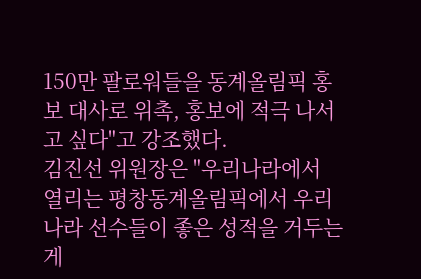150만 팔로워들을 동계올림픽 홍보 대사로 위촉, 홍보에 적극 나서고 싶다"고 강조했다.
김진선 위원장은 "우리나라에서 열리는 평창동계올림픽에서 우리나라 선수들이 좋은 성적을 거두는 게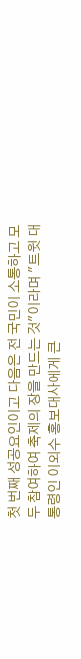첫 번째 성공요인이고 다음은 전 국민이 소통하고 모두 참여하여 축제의 장을 만드는 것"이라며 "트윗 대통령인 이외수 홍보대사에게 큰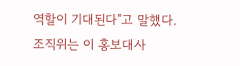역할이 기대된다"고 말했다.
조직위는 이 홍보대사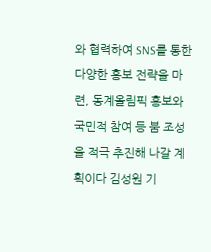와 협력하여 SNS를 통한 다양한 홍보 전략을 마련, 동계올림픽 홍보와 국민적 참여 등 붐 조성을 적극 추진해 나갈 계획이다 김성원 기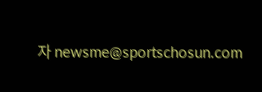자 newsme@sportschosun.com